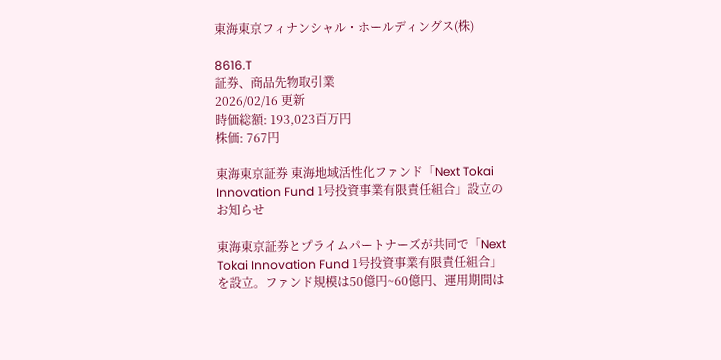東海東京フィナンシャル・ホールディングス(株)

8616.T
証券、商品先物取引業
2026/02/16 更新
時価総額: 193,023百万円
株価: 767円

東海東京証券 東海地域活性化ファンド「Next Tokai Innovation Fund 1号投資事業有限責任組合」設立のお知らせ

東海東京証券とプライムパートナーズが共同で「Next Tokai Innovation Fund 1号投資事業有限責任組合」を設立。ファンド規模は50億円~60億円、運用期間は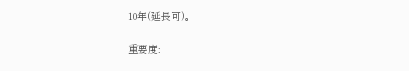10年(延長可)。

重要度: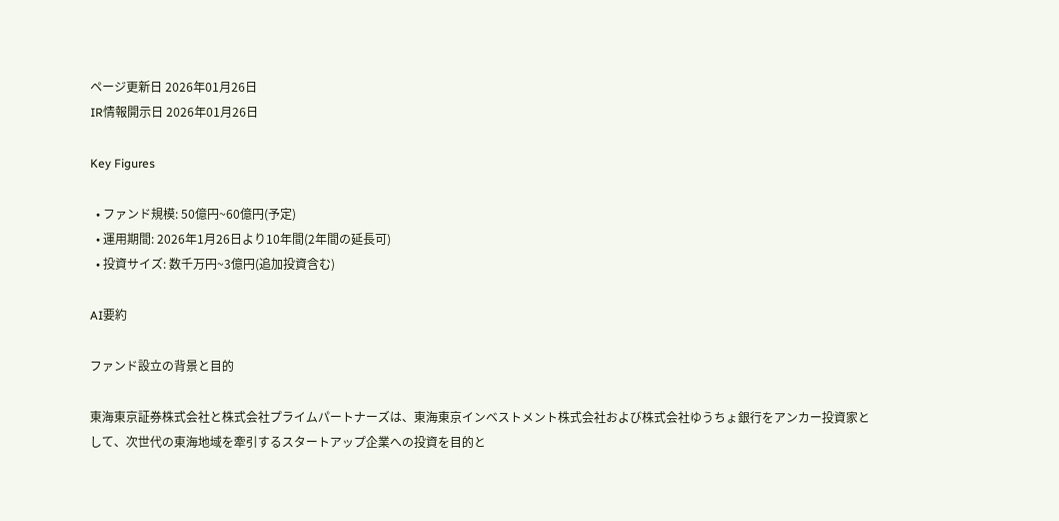ページ更新日 2026年01月26日
IR情報開示日 2026年01月26日

Key Figures

  • ファンド規模: 50億円~60億円(予定)
  • 運用期間: 2026年1月26日より10年間(2年間の延長可)
  • 投資サイズ: 数千万円~3億円(追加投資含む)

AI要約

ファンド設立の背景と目的

東海東京証券株式会社と株式会社プライムパートナーズは、東海東京インベストメント株式会社および株式会社ゆうちょ銀行をアンカー投資家として、次世代の東海地域を牽引するスタートアップ企業への投資を目的と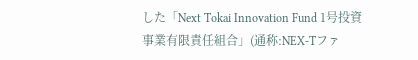した「Next Tokai Innovation Fund 1号投資事業有限責任組合」(通称:NEX-Tファ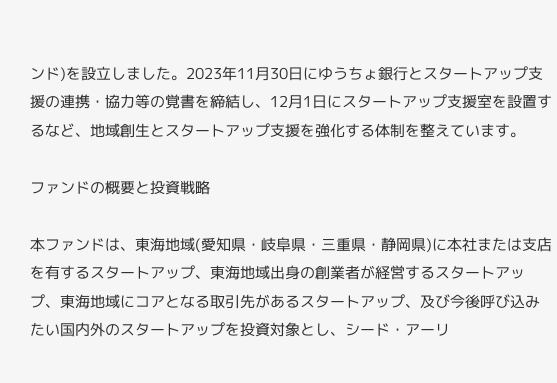ンド)を設立しました。2023年11月30日にゆうちょ銀行とスタートアップ支援の連携・協力等の覚書を締結し、12月1日にスタートアップ支援室を設置するなど、地域創生とスタートアップ支援を強化する体制を整えています。

ファンドの概要と投資戦略

本ファンドは、東海地域(愛知県・岐阜県・三重県・静岡県)に本社または支店を有するスタートアップ、東海地域出身の創業者が経営するスタートアップ、東海地域にコアとなる取引先があるスタートアップ、及び今後呼び込みたい国内外のスタートアップを投資対象とし、シード・アーリ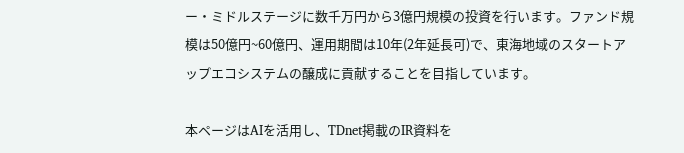ー・ミドルステージに数千万円から3億円規模の投資を行います。ファンド規模は50億円~60億円、運用期間は10年(2年延長可)で、東海地域のスタートアップエコシステムの醸成に貢献することを目指しています。

本ページはAIを活用し、TDnet掲載のIR資料を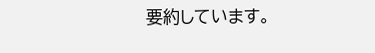要約しています。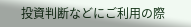投資判断などにご利用の際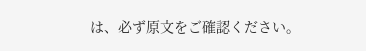は、必ず原文をご確認ください。